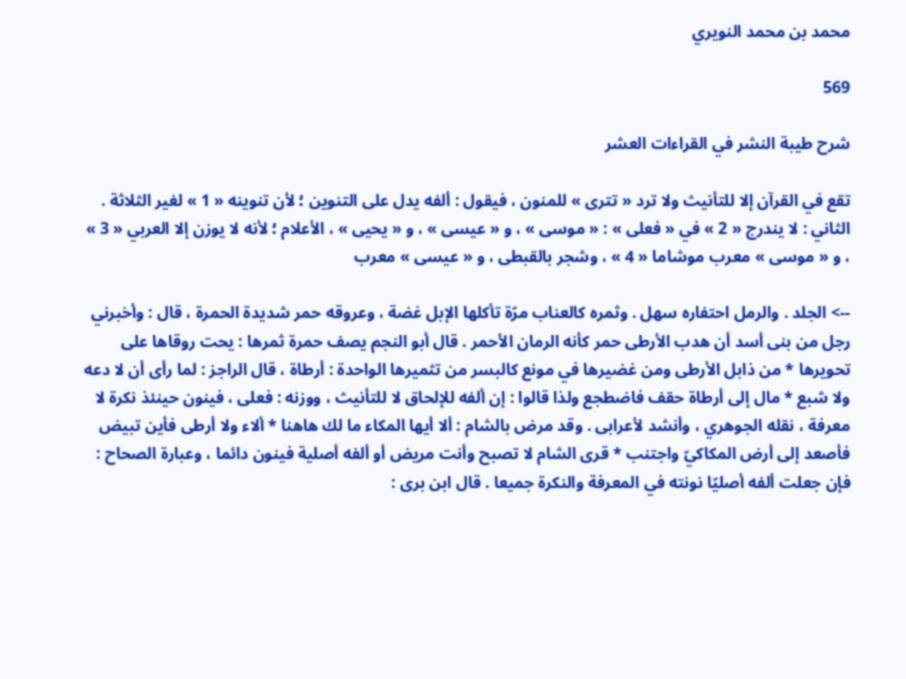محمد بن محمد النويري

569

شرح طيبة النشر في القراءات العشر

تقع في القرآن إلا للتأنيث ولا ترد « تترى » للمنون ، فيقول : ألفه يدل على التنوين ؛ لأن تنوينه « 1 » لغير الثلاثة . الثاني : لا يندرج « 2 » في « فعلى » : « موسى » ، و « عيسى » ، و « يحيى » ، الأعلام ؛ لأنه لا يوزن إلا العربي « 3 » ، و « موسى » معرب موشاما « 4 » ، وشجر بالقبطى ، و « عيسى » معرب

--> الجلد . والرمل احتفاره سهل . وثمره كالعناب مرّة تأكلها الإبل غضة ، وعروقه حمر شديدة الحمرة ، قال : وأخبرني رجل من بنى أسد أن هدب الأرطى حمر كأنه الرمان الأحمر . قال أبو النجم يصف حمرة ثمرها : يحت روقاها على تحويرها * من ذابل الأرطى ومن غضيرها في مونع كالبسر من تثميرها الواحدة : أرطاة ، قال الراجز : لما رأى أن لا دعه ولا شبع * مال إلى أرطاة حقف فاضطجع ولذا قالوا : إن ألفه للإلحاق لا للتأنيث ، ووزنه : فعلى ، فينون حينئذ نكرة لا معرفة ، نقله الجوهري ، وأنشد لأعرابى . وقد مرض بالشام : ألا أيها المكاء ما لك هاهنا * ألاء ولا أرطى فأين تبيض فأصعد إلى أرض المكاكيّ واجتنب * قرى الشام لا تصبح وأنت مريض أو ألفه أصلية فينون دائما ، وعبارة الصحاح : فإن جعلت ألفه أصليّا نونته في المعرفة والنكرة جميعا . قال ابن برى :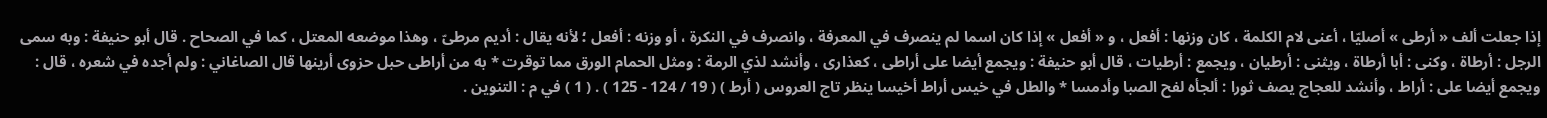إذا جعلت ألف « أرطى » أصليّا ، أعنى لام الكلمة ، كان وزنها : أفعل ، و « أفعل » إذا كان اسما لم ينصرف في المعرفة ، وانصرف في النكرة ، أو وزنه : أفعل ؛ لأنه يقال : أديم مرطىّ ، وهذا موضعه المعتل ، كما في الصحاح . قال أبو حنيفة : وبه سمى الرجل : أرطاة ، وكنى : أبا أرطاة ، ويثنى : أرطيان ، ويجمع : أرطيات ، قال أبو حنيفة : ويجمع أيضا على أراطى ، كعذارى ، وأنشد لذي الرمة : ومثل الحمام الورق مما توقرت * به من أراطى حبل حزوى أرينها قال الصاغاني : ولم أجده في شعره ، قال : ويجمع أيضا على : أراط ، وأنشد للعجاج يصف ثورا : ألجأه لفح الصبا وأدمسا * والطل في خيس أراط أخيسا ينظر تاج العروس ( أرط ) ( 19 / 124 - 125 ) . ( 1 ) في م : التنوين .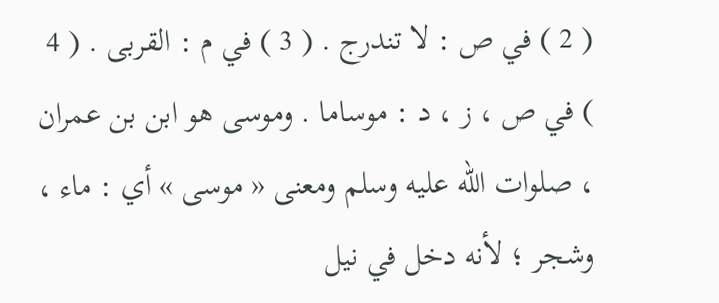( 2 ) في ص : لا تندرج . ( 3 ) في م : القربى . ( 4 ) في ص ، ز ، د : موساما . وموسى هو ابن بن عمران ، صلوات الله عليه وسلم ومعنى « موسى » أي : ماء ، وشجر ؛ لأنه دخل في نيل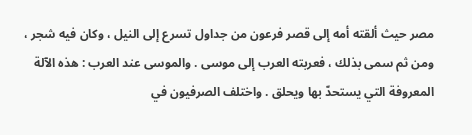مصر حيث ألقته أمه إلى قصر فرعون من جداول تسرع إلى النيل ، وكان فيه شجر ، ومن ثم سمى بذلك ، فعربته العرب إلى موسى . والموسى عند العرب : هذه الآلة المعروفة التي يستحدّ بها ويحلق . واختلف الصرفيون في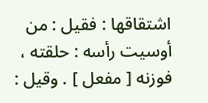اشتقاقها : فقيل : من أوسيت رأسه : حلقته ، فوزنه [ مفعل ] . وقيل :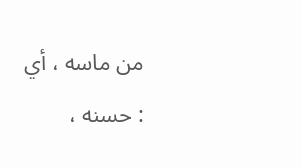من ماسه ، أي : حسنه ،